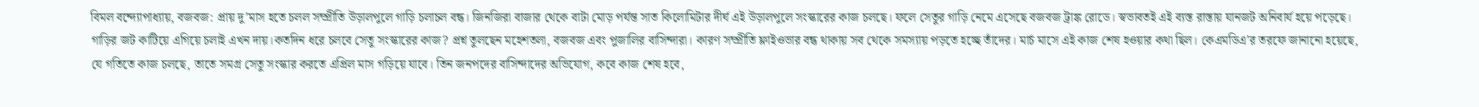বিমল বন্দ্যোপাধ্যায়, বজবজ: প্রায় দু’মাস হতে চলল সম্প্রীতি উড়ালপুলে গাড়ি চলাচল বন্ধ। জিনজিরা বাজার থেকে বাটা মোড় পর্যন্ত সাত কিলোমিটার দীর্ঘ এই উড়ালপুলে সংস্কারের কাজ চলছে। ফলে সেতুর গাড়ি নেমে এসেছে বজবজ ট্রাঙ্ক রোডে। স্বভাবতই এই ব্যস্ত রাস্তায় যানজট অনিবার্য হয়ে পড়েছে। গাড়ির জট কাটিয়ে এগিয়ে চলাই এখন দায়।কতদিন ধরে চলবে সেতু সংস্কারের কাজ? প্রশ্ন তুলছেন মহেশতলা, বজবজ এবং পুজালির বাসিন্দারা। কারণ সম্প্রীতি ফ্লাইওভার বন্ধ থাকায় সব থেকে সমস্যায় পড়তে হচ্ছে তাঁদের। মার্চ মাসে এই কাজ শেষ হওয়ার কথা ছিল। কেএমডিএ’র তরফে জানানো হয়েছে, যে গতিতে কাজ চলছে, তাতে সমগ্র সেতু সংস্কার করতে এপ্রিল মাস গড়িয়ে যাবে। তিন জনপদের বাসিন্দাদের অভিযোগ, কবে কাজ শেষ হবে,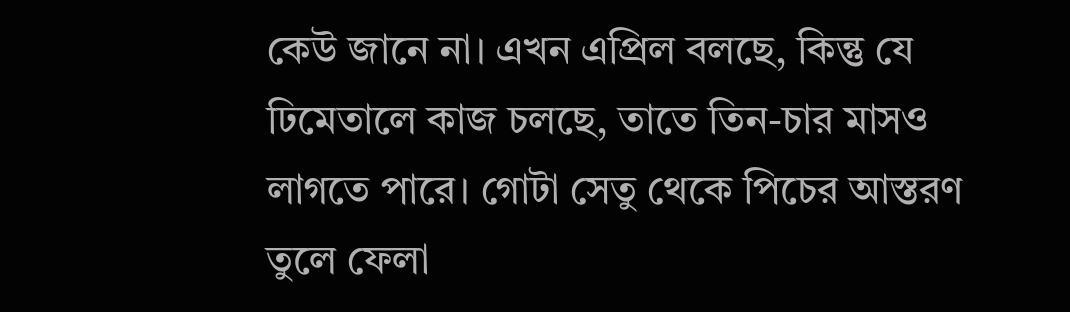কেউ জানে না। এখন এপ্রিল বলছে, কিন্তু যে ঢিমেতালে কাজ চলছে, তাতে তিন-চার মাসও লাগতে পারে। গোটা সেতু থেকে পিচের আস্তরণ তুলে ফেলা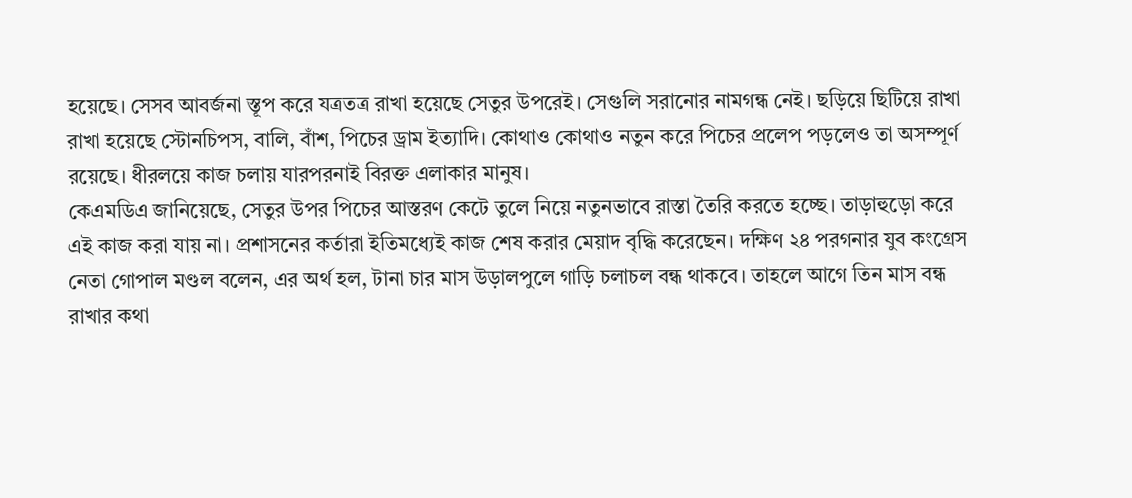হয়েছে। সেসব আবর্জনা স্তূপ করে যত্রতত্র রাখা হয়েছে সেতুর উপরেই। সেগুলি সরানোর নামগন্ধ নেই। ছড়িয়ে ছিটিয়ে রাখা রাখা হয়েছে স্টোনচিপস, বালি, বাঁশ, পিচের ড্রাম ইত্যাদি। কোথাও কোথাও নতুন করে পিচের প্রলেপ পড়লেও তা অসম্পূর্ণ রয়েছে। ধীরলয়ে কাজ চলায় যারপরনাই বিরক্ত এলাকার মানুষ।
কেএমডিএ জানিয়েছে, সেতুর উপর পিচের আস্তরণ কেটে তুলে নিয়ে নতুনভাবে রাস্তা তৈরি করতে হচ্ছে। তাড়াহুড়ো করে এই কাজ করা যায় না। প্রশাসনের কর্তারা ইতিমধ্যেই কাজ শেষ করার মেয়াদ বৃদ্ধি করেছেন। দক্ষিণ ২৪ পরগনার যুব কংগ্রেস নেতা গোপাল মণ্ডল বলেন, এর অর্থ হল, টানা চার মাস উড়ালপুলে গাড়ি চলাচল বন্ধ থাকবে। তাহলে আগে তিন মাস বন্ধ রাখার কথা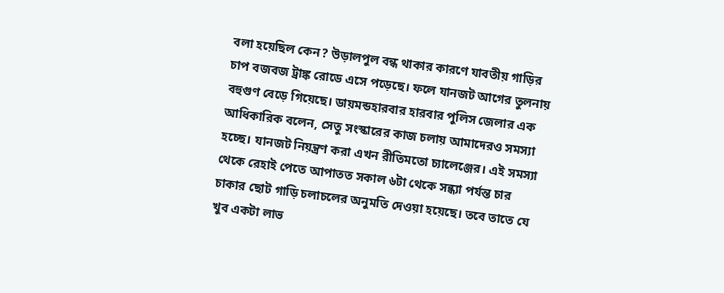বলা হয়েছিল কেন? উড়ালপুল বন্ধ থাকার কারণে যাবতীয় গাড়ির চাপ বজবজ ট্রাঙ্ক রোডে এসে পড়েছে। ফলে যানজট আগের তুলনায় বহুগুণ বেড়ে গিয়েছে। ডায়মন্ডহারবার হারবার পুলিস জেলার এক আধিকারিক বলেন, সেতু সংস্কারের কাজ চলায় আমাদেরও সমস্যা হচ্ছে। যানজট নিয়ন্ত্রণ করা এখন রীতিমতো চ্যালেঞ্জের। এই সমস্যা থেকে রেহাই পেতে আপাতত সকাল ৬টা থেকে সন্ধ্যা পর্যন্ত চার চাকার ছোট গাড়ি চলাচলের অনুমতি দেওয়া হয়েছে। তবে তাতে যে খুব একটা লাভ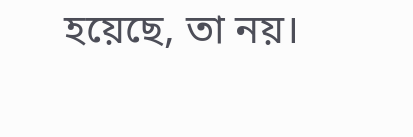হয়েছে, তা নয়।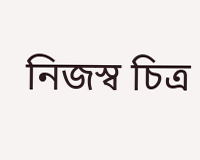নিজস্ব চিত্র